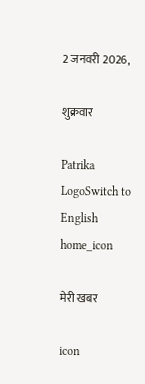2 जनवरी 2026,

शुक्रवार

Patrika LogoSwitch to English
home_icon

मेरी खबर

icon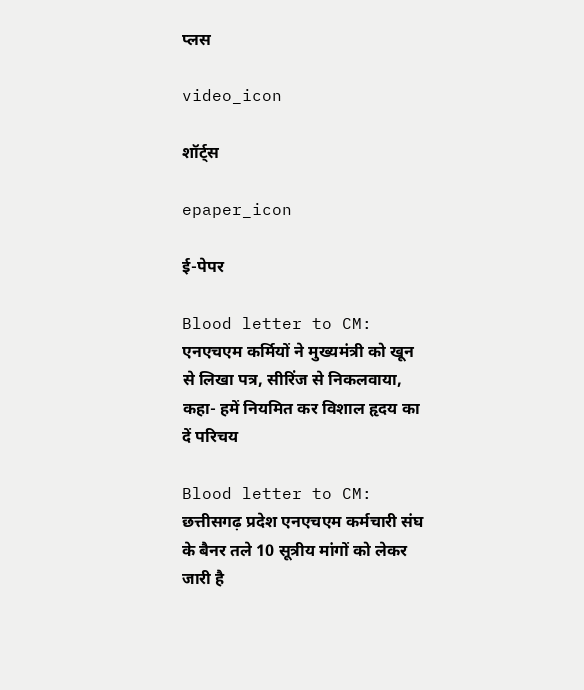प्लस

video_icon

शॉर्ट्स

epaper_icon

ई-पेपर

Blood letter to CM: एनएचएम कर्मियों ने मुख्यमंत्री को खून से लिखा पत्र, सीरिंज से निकलवाया, कहा- हमें नियमित कर विशाल हृदय का दें परिचय

Blood letter to CM: छत्तीसगढ़ प्रदेश एनएचएम कर्मचारी संघ के बैनर तले 10 सूत्रीय मांगों को लेकर जारी है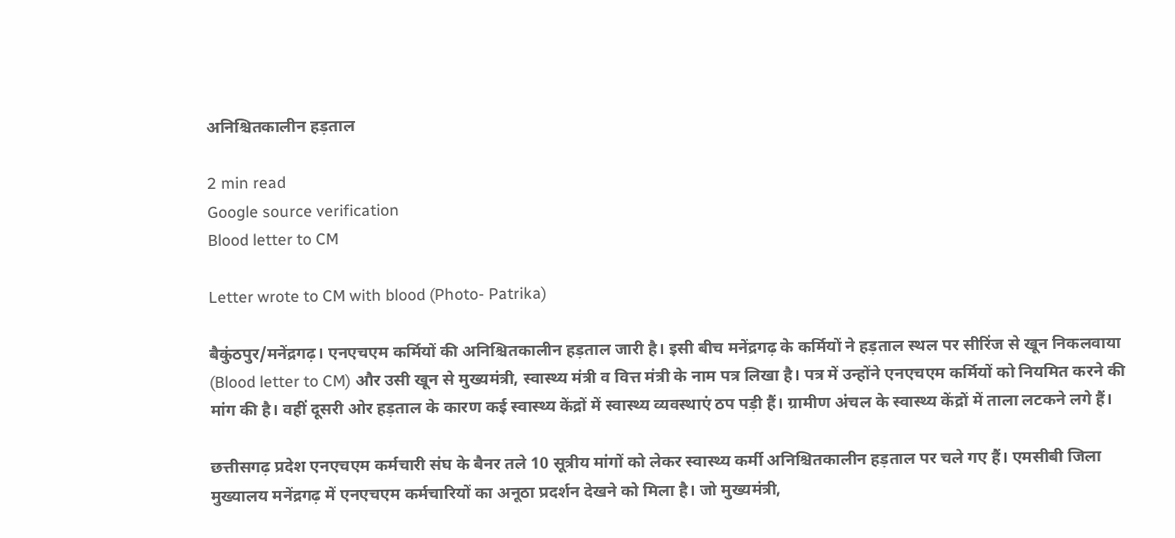अनिश्चितकालीन हड़ताल

2 min read
Google source verification
Blood letter to CM

Letter wrote to CM with blood (Photo- Patrika)

बैकुंठपुर/मनेंद्रगढ़। एनएचएम कर्मियों की अनिश्चितकालीन हड़ताल जारी है। इसी बीच मनेंद्रगढ़ के कर्मियों ने हड़ताल स्थल पर सीरिंज से खून निकलवाया (Blood letter to CM) और उसी खून से मुख्यमंत्री, स्वास्थ्य मंत्री व वित्त मंत्री के नाम पत्र लिखा है। पत्र में उन्होंने एनएचएम कर्मियों को नियमित करने की मांग की है। वहीं दूसरी ओर हड़ताल के कारण कई स्वास्थ्य केंद्रों में स्वास्थ्य व्यवस्थाएं ठप पड़ी हैं। ग्रामीण अंचल के स्वास्थ्य केंद्रों में ताला लटकने लगे हैं।

छत्तीसगढ़ प्रदेश एनएचएम कर्मचारी संघ के बैनर तले 10 सूत्रीय मांगों को लेकर स्वास्थ्य कर्मी अनिश्चितकालीन हड़ताल पर चले गए हैं। एमसीबी जिला मुख्यालय मनेंद्रगढ़ में एनएचएम कर्मचारियों का अनूठा प्रदर्शन देखने को मिला है। जो मुख्यमंत्री,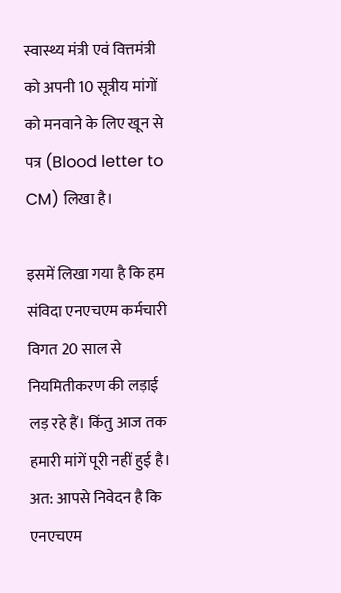स्वास्थ्य मंत्री एवं वित्तमंत्री को अपनी 10 सूत्रीय मांगों को मनवाने के लिए खून से पत्र (Blood letter to CM) लिखा है।

इसमें लिखा गया है कि हम संविदा एनएचएम कर्मचारी विगत 20 साल से नियमितीकरण की लड़ाई लड़ रहे हैं। किंतु आज तक हमारी मांगें पूरी नहीं हुई है। अत: आपसे निवेदन है कि एनएचएम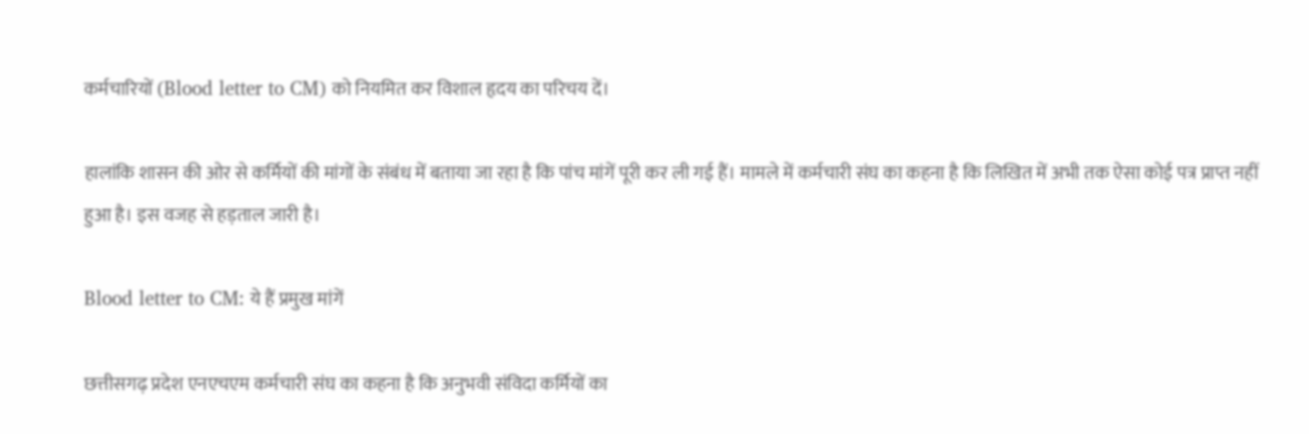कर्मचारियों (Blood letter to CM) को नियमित कर विशाल हृदय का परिचय दें।

हालांकि शासन की ओर से कर्मियों की मांगों के संबंध में बताया जा रहा है कि पांच मांगें पूरी कर ली गई हैं। मामले में कर्मचारी संघ का कहना है कि लिखित में अभी तक ऐसा कोई पत्र प्राप्त नहीं हुआ है। इस वजह से हड़ताल जारी है।

Blood letter to CM: ये हैं प्रमुख मांगें

छत्तीसगढ़ प्रदेश एनएचएम कर्मचारी संघ का कहना है कि अनुभवी संविदा कर्मियों का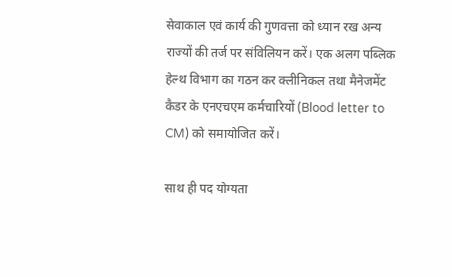सेवाकाल एवं कार्य की गुणवत्ता को ध्यान रख अन्य राज्यों की तर्ज पर संविलियन करें। एक अलग पब्लिक हेल्थ विभाग का गठन कर क्लीनिकल तथा मैनेजमेंट कैडर के एनएचएम कर्मचारियों (Blood letter to CM) को समायोजित करें।

साथ ही पद योग्यता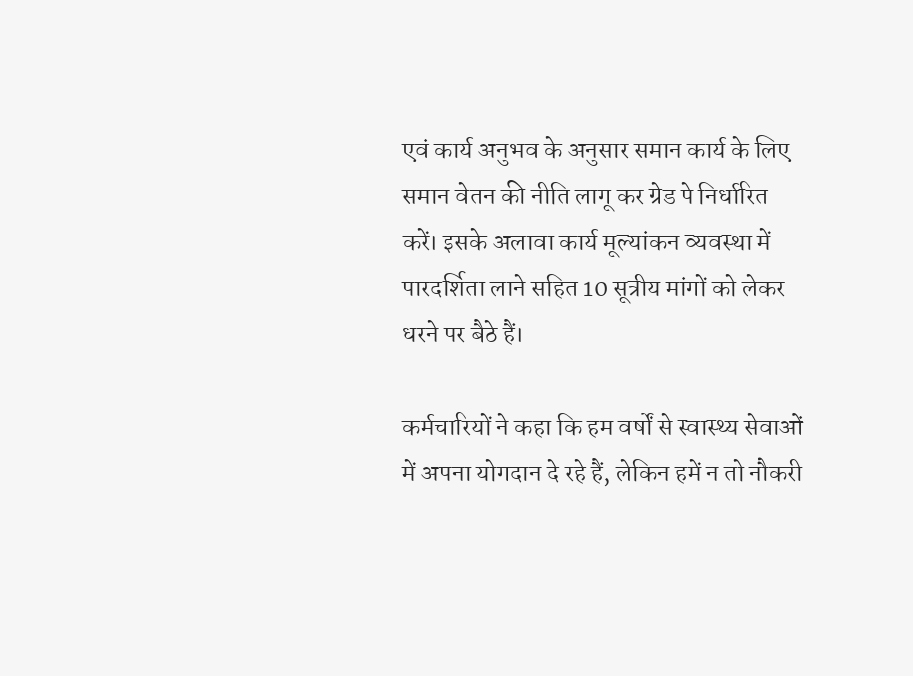एवं कार्य अनुभव के अनुसार समान कार्य के लिए समान वेतन की नीति लागू कर ग्रेड पे निर्धारित करें। इसके अलावा कार्य मूल्यांकन व्यवस्था में पारदर्शिता लाने सहित 10 सूत्रीय मांगों को लेकर धरने पर बैठे हैं।

कर्मचारियों ने कहा कि हम वर्षों से स्वास्थ्य सेवाओं में अपना योगदान दे रहे हैं, लेकिन हमें न तो नौकरी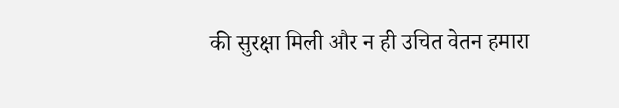की सुरक्षा मिली और न ही उचित वेतन हमारा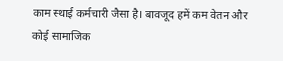काम स्थाई कर्मचारी जैसा है। बावजूद हमें कम वेतन और कोई सामाजिक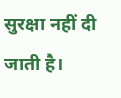सुरक्षा नहीं दी जाती है।